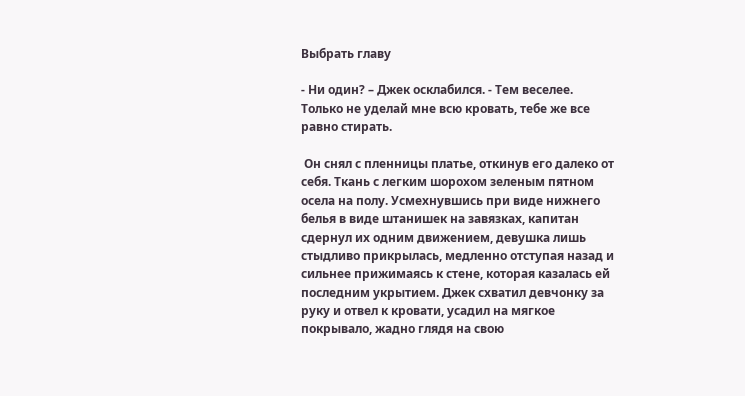Выбрать главу

- Ни один? – Джек осклабился. - Тем веселее. Только не уделай мне всю кровать, тебе же все равно стирать.

 Он снял с пленницы платье, откинув его далеко от себя. Ткань с легким шорохом зеленым пятном осела на полу. Усмехнувшись при виде нижнего белья в виде штанишек на завязках, капитан сдернул их одним движением, девушка лишь стыдливо прикрылась, медленно отступая назад и сильнее прижимаясь к стене, которая казалась ей последним укрытием. Джек схватил девчонку за руку и отвел к кровати, усадил на мягкое покрывало, жадно глядя на свою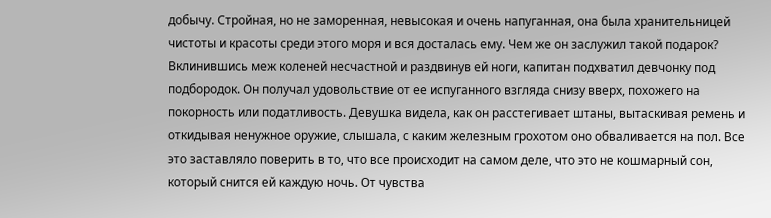добычу. Стройная, но не заморенная, невысокая и очень напуганная, она была хранительницей чистоты и красоты среди этого моря и вся досталась ему. Чем же он заслужил такой подарок? Вклинившись меж коленей несчастной и раздвинув ей ноги, капитан подхватил девчонку под подбородок. Он получал удовольствие от ее испуганного взгляда снизу вверх, похожего на покорность или податливость. Девушка видела, как он расстегивает штаны, вытаскивая ремень и откидывая ненужное оружие, слышала, с каким железным грохотом оно обваливается на пол. Все это заставляло поверить в то, что все происходит на самом деле, что это не кошмарный сон, который снится ей каждую ночь. От чувства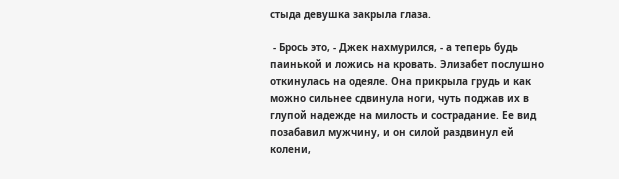стыда девушка закрыла глаза.

 - Брось это, - Джек нахмурился, - а теперь будь паинькой и ложись на кровать. Элизабет послушно откинулась на одеяле. Она прикрыла грудь и как можно сильнее сдвинула ноги, чуть поджав их в глупой надежде на милость и сострадание. Ее вид позабавил мужчину, и он силой раздвинул ей колени,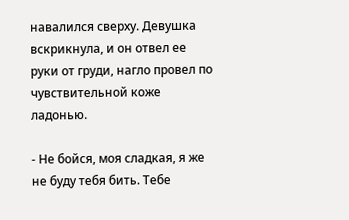навалился сверху. Девушка вскрикнула, и он отвел ее руки от груди, нагло провел по чувствительной коже ладонью.

- Не бойся, моя сладкая, я же не буду тебя бить. Тебе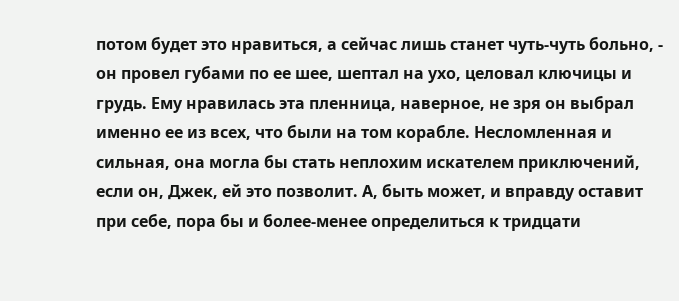потом будет это нравиться, а сейчас лишь станет чуть-чуть больно, - он провел губами по ее шее, шептал на ухо, целовал ключицы и грудь. Ему нравилась эта пленница, наверное, не зря он выбрал именно ее из всех, что были на том корабле. Несломленная и сильная, она могла бы стать неплохим искателем приключений, если он, Джек, ей это позволит. А, быть может, и вправду оставит при себе, пора бы и более-менее определиться к тридцати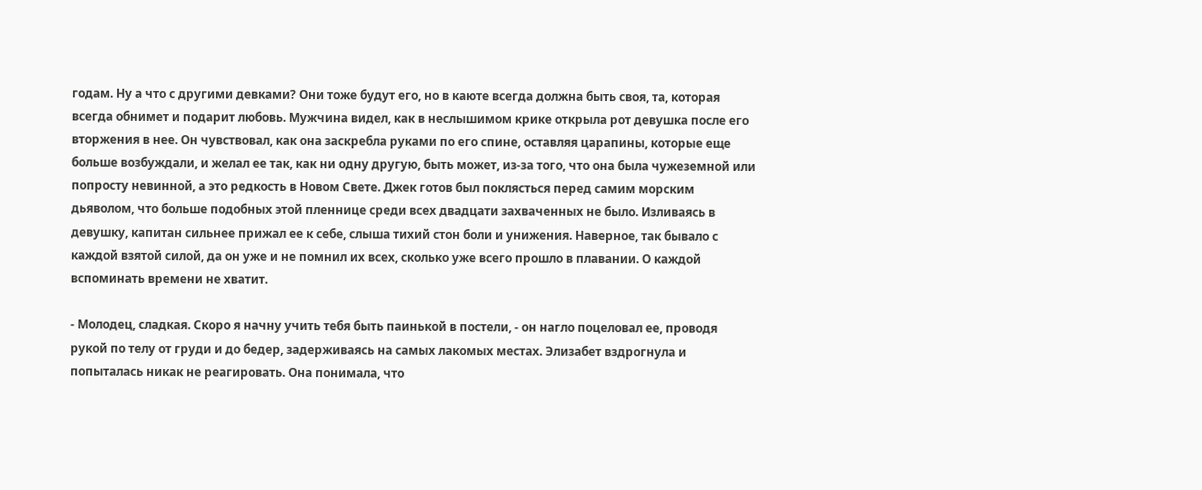годам. Ну а что с другими девками? Они тоже будут его, но в каюте всегда должна быть своя, та, которая всегда обнимет и подарит любовь. Мужчина видел, как в неслышимом крике открыла рот девушка после его вторжения в нее. Он чувствовал, как она заскребла руками по его спине, оставляя царапины, которые еще больше возбуждали, и желал ее так, как ни одну другую, быть может, из-за того, что она была чужеземной или попросту невинной, а это редкость в Новом Свете. Джек готов был поклясться перед самим морским дьяволом, что больше подобных этой пленнице среди всех двадцати захваченных не было. Изливаясь в девушку, капитан сильнее прижал ее к себе, слыша тихий стон боли и унижения. Наверное, так бывало с каждой взятой силой, да он уже и не помнил их всех, сколько уже всего прошло в плавании. О каждой вспоминать времени не хватит.

- Молодец, сладкая. Скоро я начну учить тебя быть паинькой в постели, - он нагло поцеловал ее, проводя рукой по телу от груди и до бедер, задерживаясь на самых лакомых местах. Элизабет вздрогнула и попыталась никак не реагировать. Она понимала, что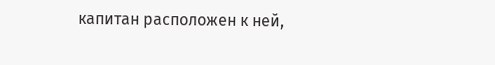капитан расположен к ней,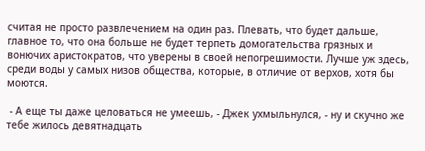считая не просто развлечением на один раз. Плевать, что будет дальше, главное то, что она больше не будет терпеть домогательства грязных и вонючих аристократов, что уверены в своей непогрешимости. Лучше уж здесь, среди воды у самых низов общества, которые, в отличие от верхов, хотя бы моются.

 - А еще ты даже целоваться не умеешь, - Джек ухмыльнулся, - ну и скучно же тебе жилось девятнадцать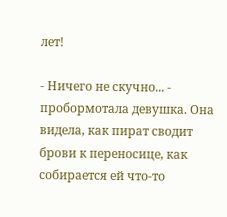лет!

- Ничего не скучно... - пробормотала девушка. Она видела, как пират сводит брови к переносице, как собирается ей что-то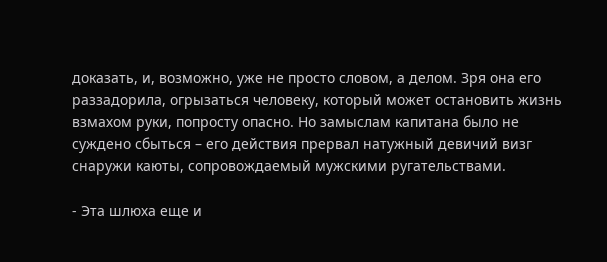доказать, и, возможно, уже не просто словом, а делом. Зря она его раззадорила, огрызаться человеку, который может остановить жизнь взмахом руки, попросту опасно. Но замыслам капитана было не суждено сбыться – его действия прервал натужный девичий визг снаружи каюты, сопровождаемый мужскими ругательствами.

- Эта шлюха еще и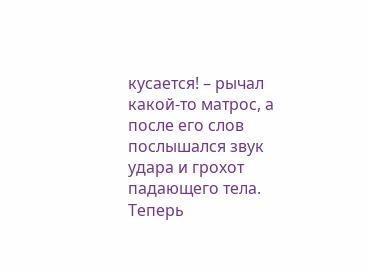кусается! – рычал какой-то матрос, а после его слов послышался звук удара и грохот падающего тела. Теперь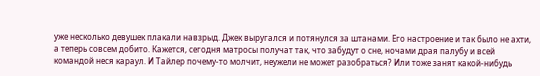уже несколько девушек плакали навзрыд. Джек выругался и потянулся за штанами. Его настроение и так было не ахти, а теперь совсем добито. Кажется, сегодня матросы получат так, что забудут о сне, ночами драя палубу и всей командой неся караул. И Тайлер почему-то молчит, неужели не может разобраться? Или тоже занят какой-нибудь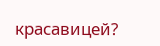красавицей?